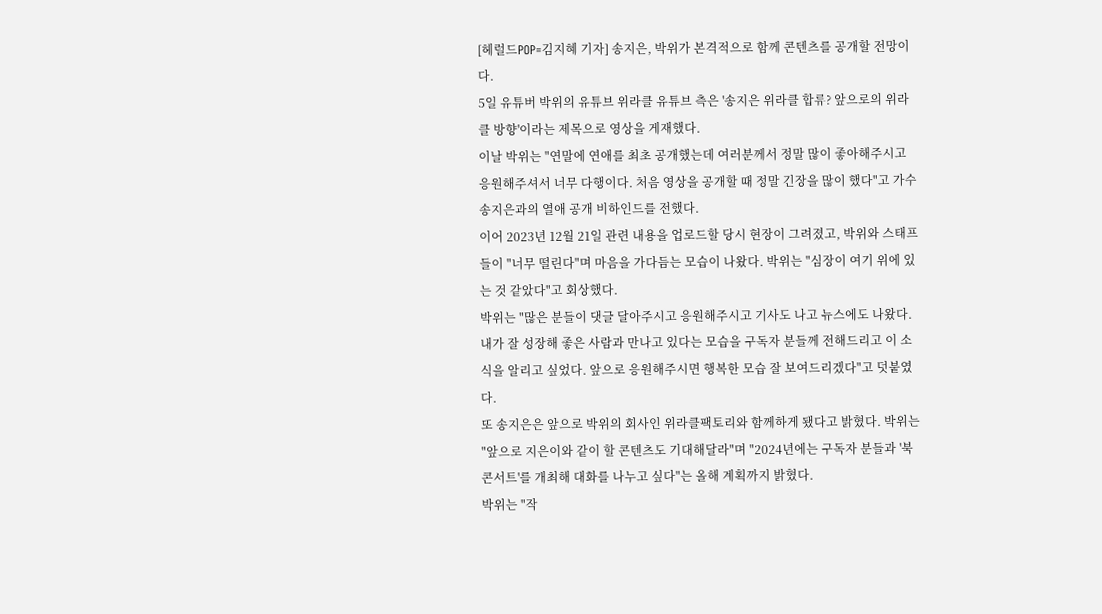[헤럴드POP=김지혜 기자] 송지은, 박위가 본격적으로 함께 콘텐츠를 공개할 전망이다.
5일 유튜버 박위의 유튜브 위라클 유튜브 측은 '송지은 위라클 합류? 앞으로의 위라클 방향'이라는 제목으로 영상을 게재했다.
이날 박위는 "연말에 연애를 최초 공개했는데 여러분께서 정말 많이 좋아해주시고 응원해주셔서 너무 다행이다. 처음 영상을 공개할 때 정말 긴장을 많이 했다"고 가수 송지은과의 열애 공개 비하인드를 전했다.
이어 2023년 12월 21일 관련 내용을 업로드할 당시 현장이 그려졌고, 박위와 스태프들이 "너무 떨린다"며 마음을 가다듬는 모습이 나왔다. 박위는 "심장이 여기 위에 있는 것 같았다"고 회상했다.
박위는 "많은 분들이 댓글 달아주시고 응원해주시고 기사도 나고 뉴스에도 나왔다. 내가 잘 성장해 좋은 사람과 만나고 있다는 모습을 구독자 분들께 전해드리고 이 소식을 알리고 싶었다. 앞으로 응원해주시면 행복한 모습 잘 보여드리겠다"고 덧붙였다.
또 송지은은 앞으로 박위의 회사인 위라클팩토리와 함께하게 됐다고 밝혔다. 박위는 "앞으로 지은이와 같이 할 콘텐츠도 기대해달라"며 "2024년에는 구독자 분들과 '북콘서트'를 개최해 대화를 나누고 싶다"는 올해 계획까지 밝혔다.
박위는 "작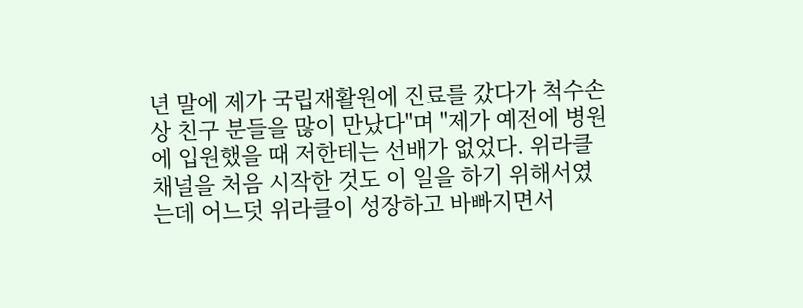년 말에 제가 국립재활원에 진료를 갔다가 척수손상 친구 분들을 많이 만났다"며 "제가 예전에 병원에 입원했을 때 저한테는 선배가 없었다. 위라클 채널을 처음 시작한 것도 이 일을 하기 위해서였는데 어느덧 위라클이 성장하고 바빠지면서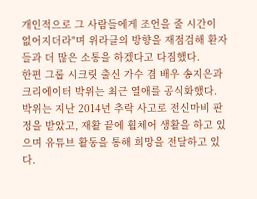개인적으로 그 사람들에게 조언을 줄 시간이 없어지더라"며 위라클의 방향을 재점검해 환자들과 더 많은 소통을 하겠다고 다짐했다.
한편 그룹 시크릿 출신 가수 겸 배우 송지은과 크리에이터 박위는 최근 열애를 공식화했다. 박위는 지난 2014년 추락 사고로 전신마비 판정을 받았고, 재활 끝에 휠체어 생활을 하고 있으며 유튜브 활동을 통해 희망을 전달하고 있다.